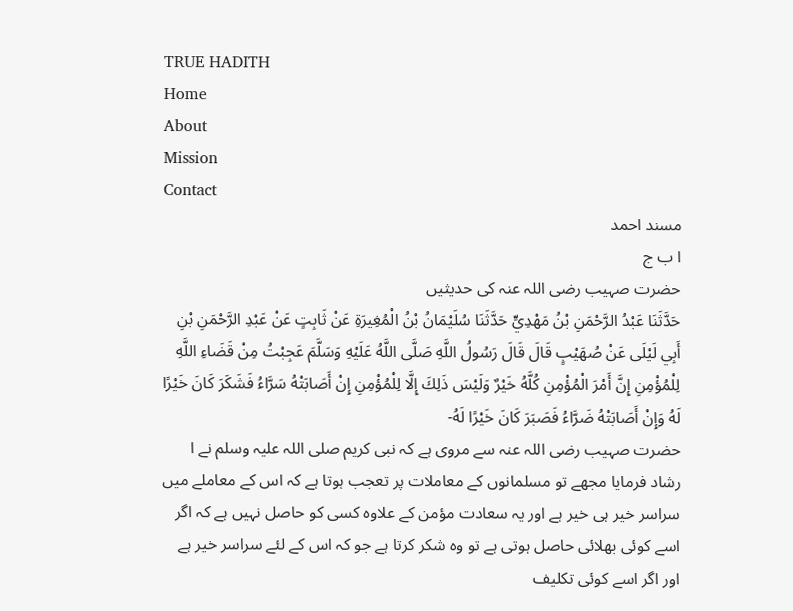TRUE HADITH
Home
About
Mission
Contact
مسند احمد
ا ب ج
حضرت صہیب رضی اللہ عنہ کی حدیثیں
حَدَّثَنَا عَبْدُ الرَّحْمَنِ بْنُ مَهْدِيٍّ حَدَّثَنَا سُلَيْمَانُ بْنُ الْمُغِيرَةِ عَنْ ثَابِتٍ عَنْ عَبْدِ الرَّحْمَنِ بْنِ أَبِي لَيْلَى عَنْ صُهَيْبٍ قَالَ قَالَ رَسُولُ اللَّهِ صَلَّى اللَّهُ عَلَيْهِ وَسَلَّمَ عَجِبْتُ مِنْ قَضَاءِ اللَّهِ لِلْمُؤْمِنِ إِنَّ أَمْرَ الْمُؤْمِنِ كُلَّهُ خَيْرٌ وَلَيْسَ ذَلِكَ إِلَّا لِلْمُؤْمِنِ إِنْ أَصَابَتْهُ سَرَّاءُ فَشَكَرَ كَانَ خَيْرًا لَهُ وَإِنْ أَصَابَتْهُ ضَرَّاءُ فَصَبَرَ كَانَ خَيْرًا لَهُ-
حضرت صہیب رضی اللہ عنہ سے مروی ہے کہ نبی کریم صلی اللہ علیہ وسلم نے ا رشاد فرمایا مجھے تو مسلمانوں کے معاملات پر تعجب ہوتا ہے کہ اس کے معاملے میں سراسر خیر ہی خیر ہے اور یہ سعادت مؤمن کے علاوہ کسی کو حاصل نہیں ہے کہ اگر اسے کوئی بھلائی حاصل ہوتی ہے تو وہ شکر کرتا ہے جو کہ اس کے لئے سراسر خیر ہے اور اگر اسے کوئی تکلیف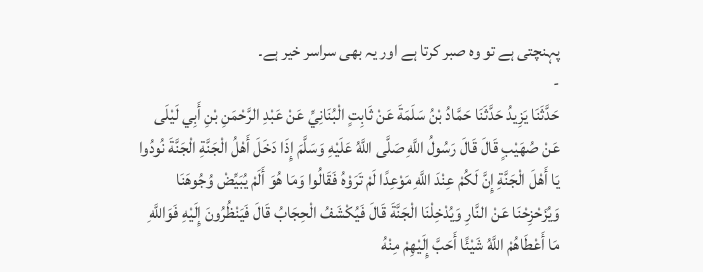پہنچتی ہے تو وہ صبر کرتا ہے اور یہ بھی سراسر خیر ہے۔
-
حَدَّثَنَا يَزِيدُ حَدَّثَنَا حَمَّادُ بْنُ سَلَمَةَ عَنْ ثَابِتٍ الْبُنَانِيِّ عَنْ عَبْدِ الرَّحْمَنِ بْنِ أَبِي لَيْلَى عَنْ صُهَيْبٍ قَالَ قَالَ رَسُولُ اللَّهِ صَلَّى اللَّهُ عَلَيْهِ وَسَلَّمَ إِذَا دَخَلَ أَهْلُ الْجَنَّةِ الْجَنَّةَ نُودُوا يَا أَهْلَ الْجَنَّةِ إِنَّ لَكُمْ عِنْدَ اللَّهِ مَوْعِدًا لَمْ تَرَوْهُ فَقَالُوا وَمَا هُوَ أَلَمْ يُبَيِّضْ وُجُوهَنَا وَيُزَحْزِحْنَا عَنْ النَّارِ وَيُدْخِلْنَا الْجَنَّةَ قَالَ فَيُكْشَفُ الْحِجَابُ قَالَ فَيَنْظُرُونَ إِلَيْهِ فَوَاللَّهِ مَا أَعْطَاهُمْ اللَّهُ شَيْئًا أَحَبَّ إِلَيْهِمْ مِنْهُ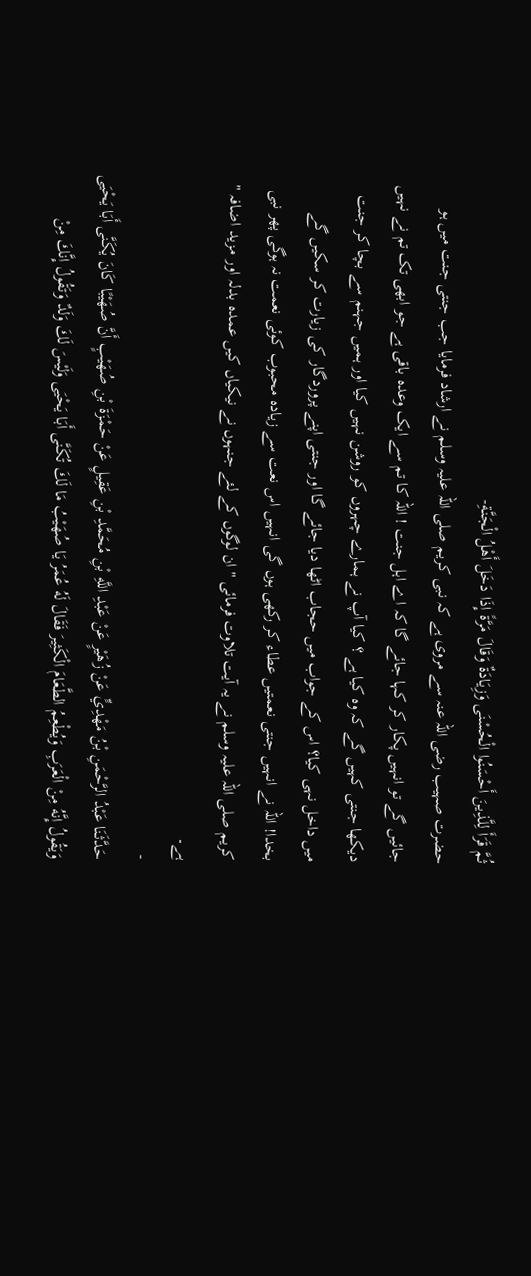ثُمَّ قَرَأَ لِلَّذِينَ أَحْسَنُوا الْحُسْنَى وَزِيَادَةٌ وَقَالَ مَرَّةً إِذَا دَخَلَ أَهْلُ الْجَنَّةِ-
حضرت صہیب رضی اللہ عنہ سے مروی ہے کہ نبی کریم صلی اللہ علیہ وسلم نے ارشاد فرمایا جب جنتی جنت میں ہو جائیں گے تو انہیں پکار کر کہا جائے گا کہ اے اہل جنت ! اللہ کا تم سے ایک وعدہ باقی ہے جو ابھی تک تم نے نہیں دیکھا جنتی کہیں گے کہ وہ کیا ہے ؟ کیا آپ نے ہمارے چہروں کو روشن نہیں کیا اور ہمیں جہنم سے بچا کر جنت میں داخل نہی کیا؟ اس کے جواب میں حجاب اٹھا دیا جائے گا اور جنتی اپنے پروردگار کی زیارت کر سکیں گے بخدا! اللہ نے انہیں جنتی نعمتیں عطاء کر رکھی ہوں گی انہیں اس نعت سے زیادہ محبوب کوئی نعمت نہ ہوگی پھر نبی کریم صلی اللہ علیہ وسلم نے یہ آیت تلاوت فرمائی " ان لوگوں کے لئے جنہوں نے نیکیاں کیں عمدہ بدلہ اور مزید اضافہ " ہے۔
-
حَدَّثَنَا عَبْدُ الرَّحْمَنِ بْنُ مَهْدِيٍّ عَنْ زُهَيْرٍ عَنْ عَبْدِ اللَّهِ بْنِ مُحَمَّدِ بْنِ عَقِيلٍ عَنْ حَمْزَةَ بْنِ صُهَيْبٍ أَنَّ صُهَيْبًا كَانَ يُكَنَّى أَبَا يَحْيَى وَيَقُولُ إِنَّهُ مِنْ الْعَرَبِ وَيُطْعِمُ الطَّعَامَ الْكَثِيرَ فَقَالَ لَهُ عُمَرُ يَا صُهَيْبُ مَا لَكَ تُكَنَّى أَبَا يَحْيَى وَلَيْسَ لَكَ وَلَدٌ وَتَقُولُ إِنَّكَ مِنْ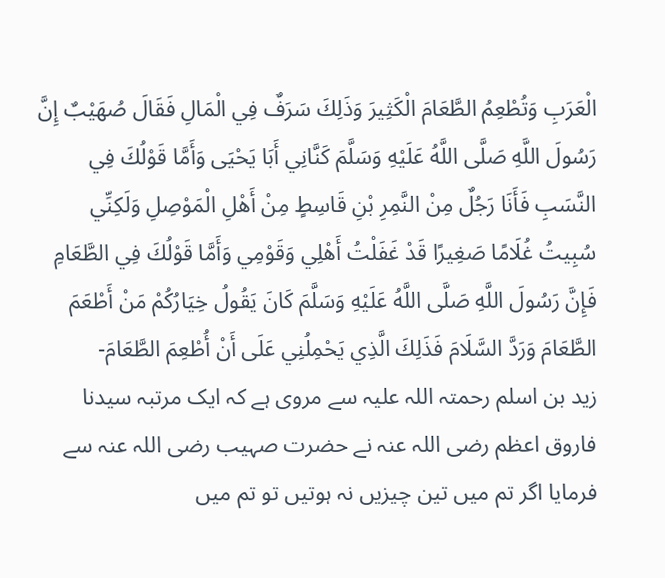الْعَرَبِ وَتُطْعِمُ الطَّعَامَ الْكَثِيرَ وَذَلِكَ سَرَفٌ فِي الْمَالِ فَقَالَ صُهَيْبٌ إِنَّ رَسُولَ اللَّهِ صَلَّى اللَّهُ عَلَيْهِ وَسَلَّمَ كَنَّانِي أَبَا يَحْيَى وَأَمَّا قَوْلُكَ فِي النَّسَبِ فَأَنَا رَجُلٌ مِنْ النَّمِرِ بْنِ قَاسِطٍ مِنْ أَهْلِ الْمَوْصِلِ وَلَكِنِّي سُبِيتُ غُلَامًا صَغِيرًا قَدْ غَفَلْتُ أَهْلِي وَقَوْمِي وَأَمَّا قَوْلُكَ فِي الطَّعَامِ فَإِنَّ رَسُولَ اللَّهِ صَلَّى اللَّهُ عَلَيْهِ وَسَلَّمَ كَانَ يَقُولُ خِيَارُكُمْ مَنْ أَطْعَمَ الطَّعَامَ وَرَدَّ السَّلَامَ فَذَلِكَ الَّذِي يَحْمِلُنِي عَلَى أَنْ أُطْعِمَ الطَّعَامَ-
زید بن اسلم رحمتہ اللہ علیہ سے مروی ہے کہ ایک مرتبہ سیدنا فاروق اعظم رضی اللہ عنہ نے حضرت صہیب رضی اللہ عنہ سے فرمایا اگر تم میں تین چیزیں نہ ہوتیں تو تم میں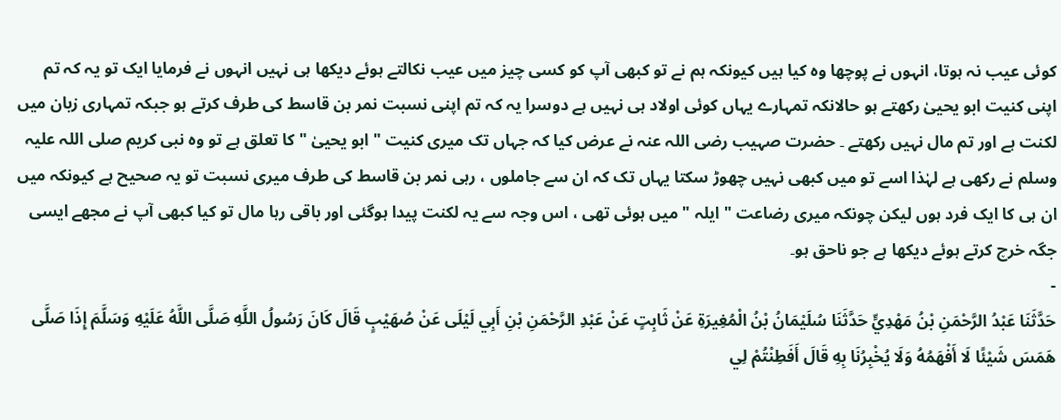کوئی عیب نہ ہوتا، انہوں نے پوچھا وہ کیا ہیں کیونکہ ہم نے تو کبھی آپ کو کسی چیز میں عیب نکالتے ہوئے دیکھا ہی نہیں انہوں نے فرمایا ایک تو یہ کہ تم اپنی کنیت ابو یحییٰ رکھتے ہو حالانکہ تمہارے یہاں کوئی اولاد ہی نہیں ہے دوسرا یہ کہ تم اپنی نسبت نمر بن قاسط کی طرف کرتے ہو جبکہ تمہاری زبان میں لکنت ہے اور تم مال نہیں رکھتے ۔ حضرت صہیب رضی اللہ عنہ نے عرض کیا کہ جہاں تک میری کنیت " ابو یحییٰ " کا تعلق ہے تو وہ نبی کریم صلی اللہ علیہ وسلم نے رکھی ہے لہٰذا اسے تو میں کبھی نہیں چھوڑ سکتا یہاں تک کہ ان سے جاملوں ، رہی نمر بن قاسط کی طرف میری نسبت تو یہ صحیح ہے کیونکہ میں ان ہی کا ایک فرد ہوں لیکن چونکہ میری رضاعت " ایلہ " میں ہوئی تھی ، اس وجہ سے یہ لکنت پیدا ہوگئی اور باقی رہا مال تو کیا کبھی آپ نے مجھے ایسی جگہ خرچ کرتے ہوئے دیکھا ہے جو ناحق ہو۔
-
حَدَّثَنَا عَبْدُ الرَّحْمَنِ بْنُ مَهْدِيٍّ حَدَّثَنَا سُلَيْمَانُ بْنُ الْمُغِيرَةِ عَنْ ثَابِتٍ عَنْ عَبْدِ الرَّحْمَنِ بْنِ أَبِي لَيْلَى عَنْ صُهَيْبٍ قَالَ كَانَ رَسُولُ اللَّهِ صَلَّى اللَّهُ عَلَيْهِ وَسَلَّمَ إِذَا صَلَّى هَمَسَ شَيْئًا لَا أَفْهَمُهُ وَلَا يُخْبِرُنَا بِهِ قَالَ أَفَطِنْتُمْ لِي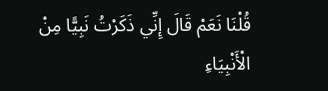قُلْنَا نَعَمْ قَالَ إِنِّي ذَكَرْتُ نَبِيًّا مِنْ الْأَنْبِيَاءِ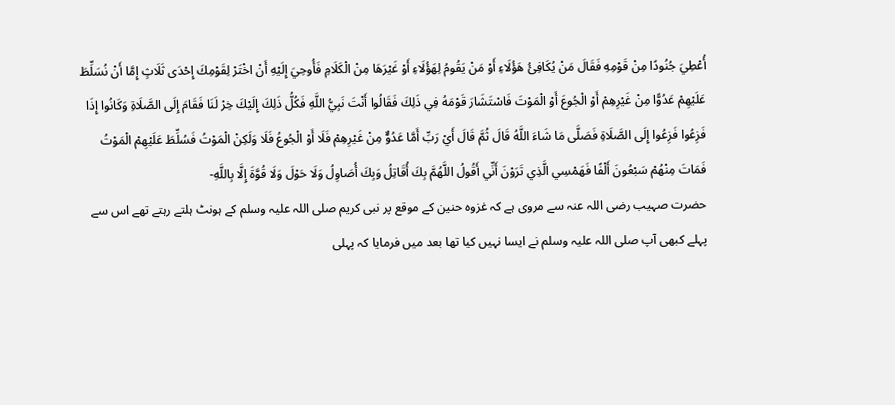أُعْطِيَ جُنُودًا مِنْ قَوْمِهِ فَقَالَ مَنْ يُكَافِئُ هَؤُلَاءِ أَوْ مَنْ يَقُومُ لِهَؤُلَاءِ أَوْ غَيْرَهَا مِنْ الْكَلَامِ فَأُوحِيَ إِلَيْهِ أَنْ اخْتَرْ لِقَوْمِكَ إِحْدَى ثَلَاثٍ إِمَّا أَنْ نُسَلِّطَ عَلَيْهِمْ عَدُوًّا مِنْ غَيْرِهِمْ أَوْ الْجُوعَ أَوْ الْمَوْتَ فَاسْتَشَارَ قَوْمَهُ فِي ذَلِكَ فَقَالُوا أَنْتَ نَبِيُّ اللَّهِ فَكُلُّ ذَلِكَ إِلَيْكَ خِرْ لَنَا فَقَامَ إِلَى الصَّلَاةِ وَكَانُوا إِذَا فَزِعُوا فَزِعُوا إِلَى الصَّلَاةِ فَصَلَّى مَا شَاءَ اللَّهُ قَالَ ثُمَّ قَالَ أَيْ رَبِّ أَمَّا عَدُوٌّ مِنْ غَيْرِهِمْ فَلَا أَوْ الْجُوعُ فَلَا وَلَكِنْ الْمَوْتُ فَسُلِّطَ عَلَيْهِمْ الْمَوْتُ فَمَاتَ مِنْهُمْ سَبْعُونَ أَلْفًا فَهَمْسِي الَّذِي تَرَوْنَ أَنِّي أَقُولُ اللَّهُمَّ بِكَ أُقَاتِلُ وَبِكَ أُصَاوِلُ وَلَا حَوْلَ وَلَا قُوَّةَ إِلَّا بِاللَّهِ-
حضرت صہیب رضی اللہ عنہ سے مروی ہے کہ غزوہ حنین کے موقع پر نبی کریم صلی اللہ علیہ وسلم کے ہونٹ ہلتے رہتے تھے اس سے پہلے کبھی آپ صلی اللہ علیہ وسلم نے ایسا نہیں کیا تھا بعد میں فرمایا کہ پہلی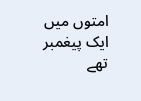امتوں میں ایک پیغمبر تھے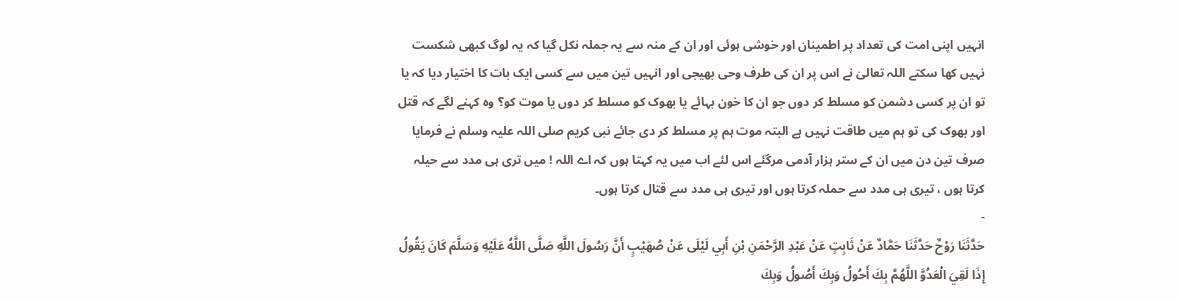انہیں اپنی امت کی تعداد پر اطمینان اور خوشی ہوئی اور ان کے منہ سے یہ جملہ نکل گیا کہ یہ لوگ کبھی شکست نہیں کھا سکتے اللہ تعالیٰ نے اس پر ان کی طرف وحی بھیجی اور انہیں تین میں سے کسی ایک بات کا اختیار دیا کہ یا تو ان پر کسی دشمن کو مسلط کر دوں جو ان کا خون بہائے یا بھوک کو مسلط کر دوں یا موت کو؟ وہ کہنے لگے کہ قتل اور بھوک کی تو ہم میں طاقت نہیں ہے البتہ موت ہم پر مسلط کر دی جائے نبی کریم صلی اللہ علیہ وسلم نے فرمایا صرف تین دن میں ان کے ستر ہزار آدمی مرگئے اس لئے اب میں یہ کہتا ہوں کہ اے اللہ ! میں تری ہی مدد سے حیلہ کرتا ہوں ، تیری ہی مدد سے حملہ کرتا ہوں اور تیری ہی مدد سے قتال کرتا ہوں۔
-
حَدَّثَنَا رَوْحٌ حَدَّثَنَا حَمَّادٌ عَنْ ثَابِتٍ عَنْ عَبْدِ الرَّحْمَنِ بْنِ أَبِي لَيْلَى عَنْ صُهَيْبٍ أَنَّ رَسُولَ اللَّهِ صَلَّى اللَّهُ عَلَيْهِ وَسَلَّمَ كَانَ يَقُولُ إِذَا لَقِيَ الْعَدُوَّ اللَّهُمَّ بِكَ أَحُولُ وَبِكَ أَصُولُ وَبِكَ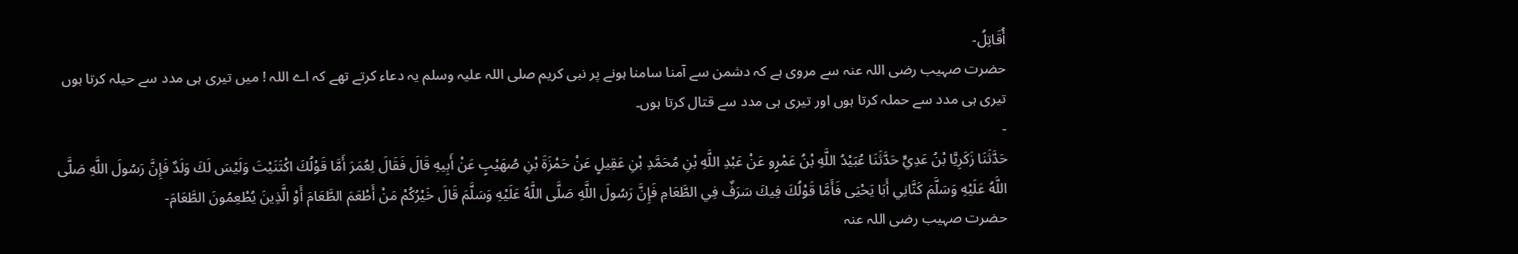أُقَاتِلُ-
حضرت صہیب رضی اللہ عنہ سے مروی ہے کہ دشمن سے آمنا سامنا ہونے پر نبی کریم صلی اللہ علیہ وسلم یہ دعاء کرتے تھے کہ اے اللہ ! میں تیری ہی مدد سے حیلہ کرتا ہوں تیری ہی مدد سے حملہ کرتا ہوں اور تیری ہی مدد سے قتال کرتا ہوں۔
-
حَدَّثَنَا زَكَرِيَّا بْنُ عَدِيٍّ حَدَّثَنَا عُبَيْدُ اللَّهِ بْنُ عَمْرٍو عَنْ عَبْدِ اللَّهِ بْنِ مُحَمَّدِ بْنِ عَقِيلٍ عَنْ حَمْزَةَ بْنِ صُهَيْبٍ عَنْ أَبِيهِ قَالَ فَقَالَ لِعُمَرَ أَمَّا قَوْلُكَ اكْتَنَيْتَ وَلَيْسَ لَكَ وَلَدٌ فَإِنَّ رَسُولَ اللَّهِ صَلَّى اللَّهُ عَلَيْهِ وَسَلَّمَ كَنَّانِي أَبَا يَحْيَى فَأَمَّا قَوْلُكَ فِيكَ سَرَفٌ فِي الطَّعَامِ فَإِنَّ رَسُولَ اللَّهِ صَلَّى اللَّهُ عَلَيْهِ وَسَلَّمَ قَالَ خَيْرُكُمْ مَنْ أَطْعَمَ الطَّعَامَ أَوْ الَّذِينَ يُطْعِمُونَ الطَّعَامَ-
حضرت صہیب رضی اللہ عنہ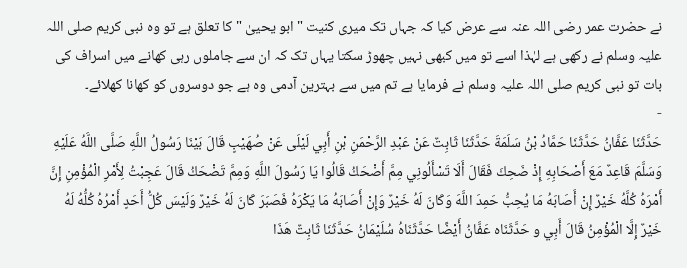نے حضرت عمر رضی اللہ عنہ سے عرض کیا کہ جہاں تک میری کنیت " ابو یحییٰ " کا تعلق ہے تو وہ نبی کریم صلی اللہ علیہ وسلم نے رکھی ہے لہٰذا اسے تو میں کبھی نہیں چھوڑ سکتا یہاں تک کہ ان سے جاملوں رہی کھانے میں اسراف کی بات تو نبی کریم صلی اللہ علیہ وسلم نے فرمایا ہے تم میں سے بہترین آدمی وہ ہے جو دوسروں کو کھانا کھلائے۔
-
حَدَّثَنَا عَفَّانُ حَدَّثَنَا حَمَّادُ بْنُ سَلَمَةَ حَدَّثَنَا ثَابِتٌ عَنْ عَبْدِ الرَّحْمَنِ بْنِ أَبِي لَيْلَى عَنْ صُهَيْبٍ قَالَ بَيْنَا رَسُولُ اللَّهِ صَلَّى اللَّهُ عَلَيْهِ وَسَلَّمَ قَاعِدٌ مَعَ أَصْحَابِهِ إِذْ ضَحِكَ فَقَالَ أَلَا تَسْأَلُونِي مِمَّ أَضْحَكُ قَالُوا يَا رَسُولَ اللَّهِ وَمِمَّ تَضْحَكُ قَالَ عَجِبْتُ لِأَمْرِ الْمُؤْمِنِ إِنَّ أَمْرَهُ كُلَّهُ خَيْرٌ إِنْ أَصَابَهُ مَا يُحِبُّ حَمِدَ اللَّهَ وَكَانَ لَهُ خَيْرٌ وَإِنْ أَصَابَهُ مَا يَكْرَهُ فَصَبَرَ كَانَ لَهُ خَيْرٌ وَلَيْسَ كُلُّ أَحَدٍ أَمْرُهُ كُلُّهُ لَهُ خَيْرٌ إِلَّا الْمُؤْمِنُ قَالَ أَبِي و حَدَّثَنَاه عَفَّانُ أَيْضًا حَدَّثَنَاهُ سُلَيْمَانُ حَدَّثَنَا ثَابِتٌ هَذَا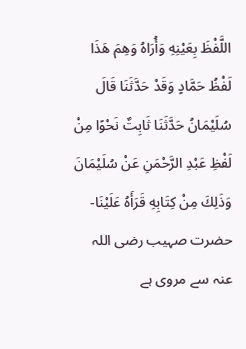اللَّفْظَ بِعَيْنِهِ وَأُرَاهُ وَهِمَ هَذَا لَفْظُ حَمَّادٍ وَقَدْ حَدَّثَنَا قَالَ سُلَيْمَانُ حَدَّثَنَا ثَابِتٌ نَحْوًا مِنْ لَفْظِ عَبْدِ الرَّحْمَنِ عَنْ سُلَيْمَانَ وَذَلِكَ مِنْ كِتَابِهِ قَرَأَهُ عَلَيْنَا-
حضرت صہیب رضی اللہ عنہ سے مروی ہے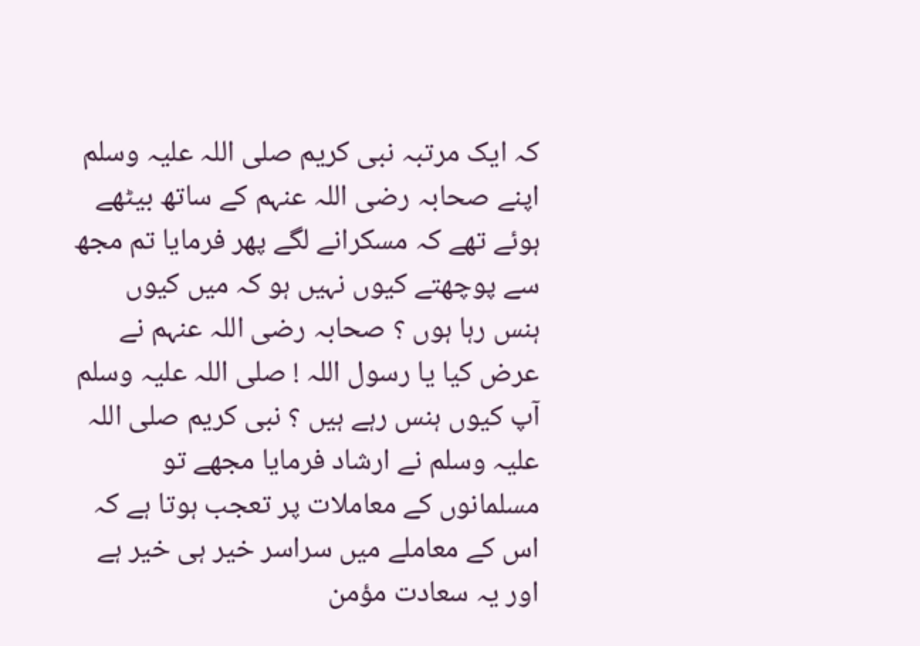کہ ایک مرتبہ نبی کریم صلی اللہ علیہ وسلم اپنے صحابہ رضی اللہ عنہم کے ساتھ بیٹھے ہوئے تھے کہ مسکرانے لگے پھر فرمایا تم مجھ سے پوچھتے کیوں نہیں ہو کہ میں کیوں ہنس رہا ہوں ؟ صحابہ رضی اللہ عنہم نے عرض کیا یا رسول اللہ ! صلی اللہ علیہ وسلم آپ کیوں ہنس رہے ہیں ؟ نبی کریم صلی اللہ علیہ وسلم نے ارشاد فرمایا مجھے تو مسلمانوں کے معاملات پر تعجب ہوتا ہے کہ اس کے معاملے میں سراسر خیر ہی خیر ہے اور یہ سعادت مؤمن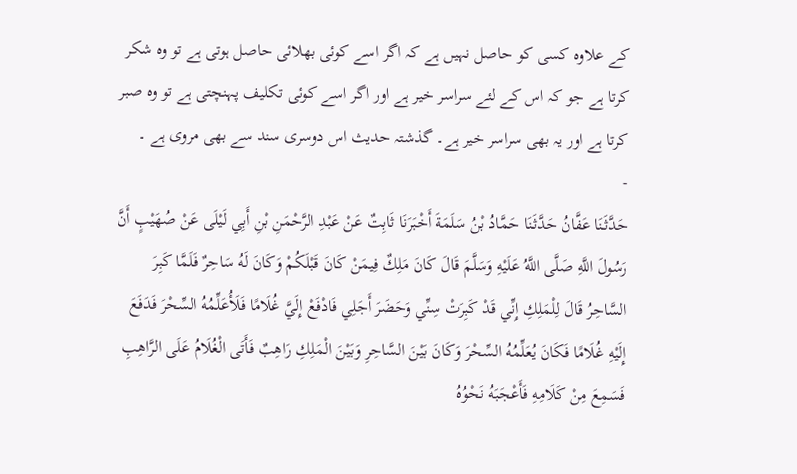کے علاوہ کسی کو حاصل نہیں ہے کہ اگر اسے کوئی بھلائی حاصل ہوتی ہے تو وہ شکر کرتا ہے جو کہ اس کے لئے سراسر خیر ہے اور اگر اسے کوئی تکلیف پہنچتی ہے تو وہ صبر کرتا ہے اور یہ بھی سراسر خیر ہے۔ گذشتہ حدیث اس دوسری سند سے بھی مروی ہے ۔
-
حَدَّثَنَا عَفَّانُ حَدَّثَنَا حَمَّادُ بْنُ سَلَمَةَ أَخْبَرَنَا ثَابِتٌ عَنْ عَبْدِ الرَّحْمَنِ بْنِ أَبِي لَيْلَى عَنْ صُهَيْبٍ أَنَّ رَسُولَ اللَّهِ صَلَّى اللَّهُ عَلَيْهِ وَسَلَّمَ قَالَ كَانَ مَلِكٌ فِيمَنْ كَانَ قَبْلَكُمْ وَكَانَ لَهُ سَاحِرٌ فَلَمَّا كَبِرَ السَّاحِرُ قَالَ لِلْمَلِكِ إِنِّي قَدْ كَبِرَتْ سِنِّي وَحَضَرَ أَجَلِي فَادْفَعْ إِلَيَّ غُلَامًا فَلَأُعَلِّمُهُ السِّحْرَ فَدَفَعَ إِلَيْهِ غُلَامًا فَكَانَ يُعَلِّمُهُ السِّحْرَ وَكَانَ بَيْنَ السَّاحِرِ وَبَيْنَ الْمَلِكِ رَاهِبٌ فَأَتَى الْغُلَامُ عَلَى الرَّاهِبِ فَسَمِعَ مِنْ كَلَامِهِ فَأَعْجَبَهُ نَحْوُهُ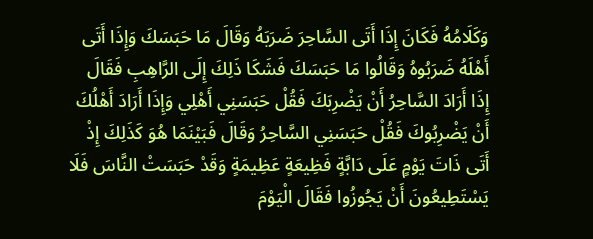وَكَلَامُهُ فَكَانَ إِذَا أَتَى السَّاحِرَ ضَرَبَهُ وَقَالَ مَا حَبَسَكَ وَإِذَا أَتَى أَهْلَهُ ضَرَبُوهُ وَقَالُوا مَا حَبَسَكَ فَشَكَا ذَلِكَ إِلَى الرَّاهِبِ فَقَالَ إِذَا أَرَادَ السَّاحِرُ أَنْ يَضْرِبَكَ فَقُلْ حَبَسَنِي أَهْلِي وَإِذَا أَرَادَ أَهْلُكَ أَنْ يَضْرِبُوكَ فَقُلْ حَبَسَنِي السَّاحِرُ وَقَالَ فَبَيْنَمَا هُوَ كَذَلِكَ إِذْ أَتَى ذَاتَ يَوْمٍ عَلَى دَابَّةٍ فَظِيعَةٍ عَظِيمَةٍ وَقَدْ حَبَسَتْ النَّاسَ فَلَا يَسْتَطِيعُونَ أَنْ يَجُوزُوا فَقَالَ الْيَوْمَ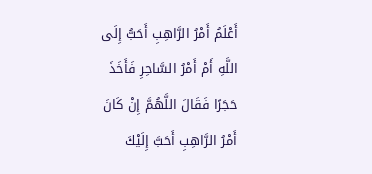أَعْلَمُ أَمْرُ الرَّاهِبِ أَحَبُّ إِلَى اللَّهِ أَمْ أَمْرُ السَّاحِرِ فَأَخَذَ حَجَرًا فَقَالَ اللَّهُمَّ إِنْ كَانَ أَمْرُ الرَّاهِبِ أَحَبَّ إِلَيْكَ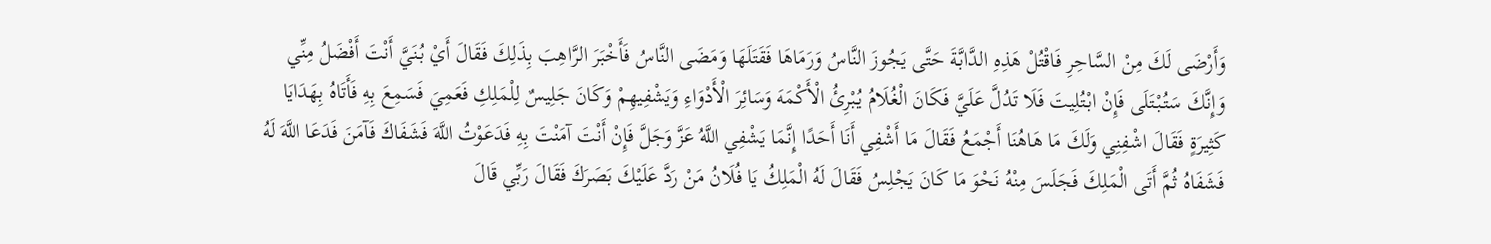وَأَرْضَى لَكَ مِنْ السَّاحِرِ فَاقْتُلْ هَذِهِ الدَّابَّةَ حَتَّى يَجُوزَ النَّاسُ وَرَمَاهَا فَقَتَلَهَا وَمَضَى النَّاسُ فَأَخْبَرَ الرَّاهِبَ بِذَلِكَ فَقَالَ أَيْ بُنَيَّ أَنْتَ أَفْضَلُ مِنِّي وَإِنَّكَ سَتُبْتَلَى فَإِنْ ابْتُلِيتَ فَلَا تَدُلَّ عَلَيَّ فَكَانَ الْغُلَامُ يُبْرِئُ الْأَكْمَهَ وَسَائِرَ الْأَدْوَاءِ وَيَشْفِيهِمْ وَكَانَ جَلِيسٌ لِلْمَلِكِ فَعَمِيَ فَسَمِعَ بِهِ فَأَتَاهُ بِهَدَايَا كَثِيرَةٍ فَقَالَ اشْفِنِي وَلَكَ مَا هَاهُنَا أَجْمَعُ فَقَالَ مَا أَشْفِي أَنَا أَحَدًا إِنَّمَا يَشْفِي اللَّهُ عَزَّ وَجَلَّ فَإِنْ أَنْتَ آمَنْتَ بِهِ فَدَعَوْتُ اللَّهَ فَشَفَاكَ فَآمَنَ فَدَعَا اللَّهَ لَهُ فَشَفَاهُ ثُمَّ أَتَى الْمَلِكَ فَجَلَسَ مِنْهُ نَحْوَ مَا كَانَ يَجْلِسُ فَقَالَ لَهُ الْمَلِكُ يَا فُلَانُ مَنْ رَدَّ عَلَيْكَ بَصَرَكَ فَقَالَ رَبِّي قَالَ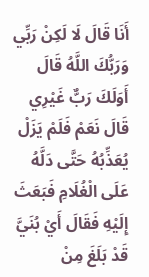أَنَا قَالَ لَا لَكِنْ رَبِّي وَرَبُّكَ اللَّهُ قَالَ أَوَلَكَ رَبٌّ غَيْرِي قَالَ نَعَمْ فَلَمْ يَزَلْ يُعَذِّبُهُ حَتَّى دَلَّهُ عَلَى الْغُلَامِ فَبَعَثَ إِلَيْهِ فَقَالَ أَيْ بُنَيَّ قَدْ بَلَغَ مِنْ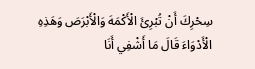سِحْرِكَ أَنْ تُبْرِئَ الْأَكْمَهَ وَالْأَبْرَصَ وَهَذِهِ الْأَدْوَاءَ قَالَ مَا أَشْفِي أَنَا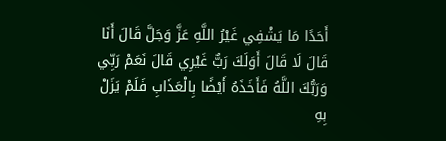أَحَدًا مَا يَشْفِي غَيْرُ اللَّهِ عَزَّ وَجَلَّ قَالَ أَنَا قَالَ لَا قَالَ أَوَلَكَ رَبٌّ غَيْرِي قَالَ نَعَمْ رَبِّي وَرَبُّكَ اللَّهُ فَأَخَذَهُ أَيْضًا بِالْعَذَابِ فَلَمْ يَزَلْ بِهِ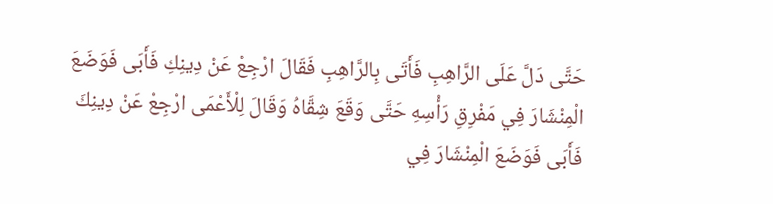حَتَّى دَلَّ عَلَى الرَّاهِبِ فَأَتَى بِالرَّاهِبِ فَقَالَ ارْجِعْ عَنْ دِينِكِ فَأَبَى فَوَضَعَ الْمِنْشَارَ فِي مَفْرِقِ رَأْسِهِ حَتَّى وَقَعَ شِقَّاهُ وَقَالَ لِلْأَعْمَى ارْجِعْ عَنْ دِينِكَ فَأَبَى فَوَضَعَ الْمِنْشَارَ فِي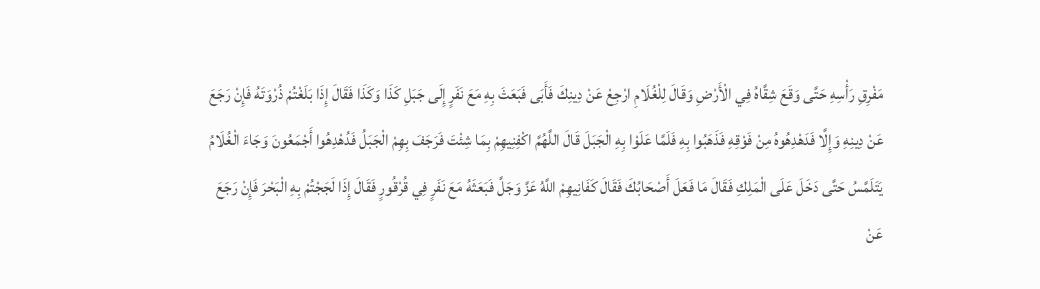مَفْرِقِ رَأْسِهِ حَتَّى وَقَعَ شِقَّاهُ فِي الْأَرْضِ وَقَالَ لِلْغُلَامِ ارْجِعْ عَنْ دِينِكَ فَأَبَى فَبَعَثَ بِهِ مَعَ نَفَرٍ إِلَى جَبَلِ كَذَا وَكَذَا فَقَالَ إِذَا بَلَغْتُمْ ذُرْوَتَهُ فَإِنْ رَجَعَ عَنْ دِينِهِ وَإِلَّا فَدَهْدِهُوهُ مِنْ فَوْقِهِ فَذَهَبُوا بِهِ فَلَمَّا عَلَوْا بِهِ الْجَبَلَ قَالَ اللَّهُمَّ اكْفِنِيهِمْ بِمَا شِئْتَ فَرَجَفَ بِهِمْ الْجَبَلُ فَدُهْدِهُوا أَجْمَعُونَ وَجَاءَ الْغُلَامُ يَتَلَمَّسُ حَتَّى دَخَلَ عَلَى الْمَلِكِ فَقَالَ مَا فَعَلَ أَصْحَابُكَ فَقَالَ كَفَانِيهِمْ اللَّهُ عَزَّ وَجَلَّ فَبَعَثَهُ مَعَ نَفَرٍ فِي قُرْقُورٍ فَقَالَ إِذَا لَجَجْتُمْ بِهِ الْبَحْرَ فَإِنْ رَجَعَ عَنْ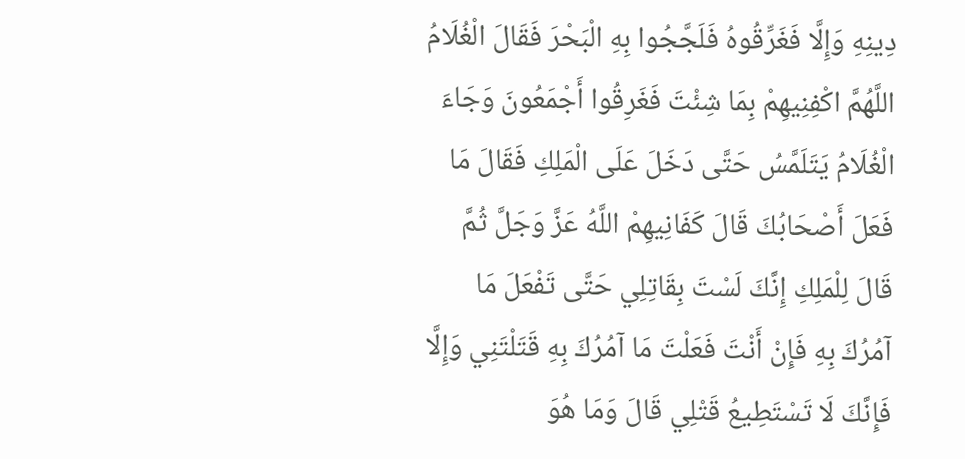دِينِهِ وَإِلَّا فَغَرِّقُوهُ فَلَجَّجُوا بِهِ الْبَحْرَ فَقَالَ الْغُلَامُ اللَّهُمَّ اكْفِنِيهِمْ بِمَا شِئْتَ فَغَرِقُوا أَجْمَعُونَ وَجَاءَ الْغُلَامُ يَتَلَمَّسُ حَتَّى دَخَلَ عَلَى الْمَلِكِ فَقَالَ مَا فَعَلَ أَصْحَابُكَ قَالَ كَفَانِيهِمْ اللَّهُ عَزَّ وَجَلَّ ثُمَّ قَالَ لِلْمَلِكِ إِنَّكَ لَسْتَ بِقَاتِلِي حَتَّى تَفْعَلَ مَا آمُرُكَ بِهِ فَإِنْ أَنْتَ فَعَلْتَ مَا آمُرُكَ بِهِ قَتَلْتَنِي وَإِلَّا فَإِنَّكَ لَا تَسْتَطِيعُ قَتْلِي قَالَ وَمَا هُوَ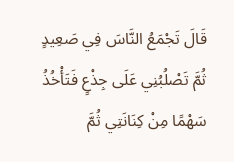قَالَ تَجْمَعُ النَّاسَ فِي صَعِيدٍ ثُمَّ تَصْلُبُنِي عَلَى جِذْعٍ فَتَأْخُذُ سَهْمًا مِنْ كِنَانَتِي ثُمَّ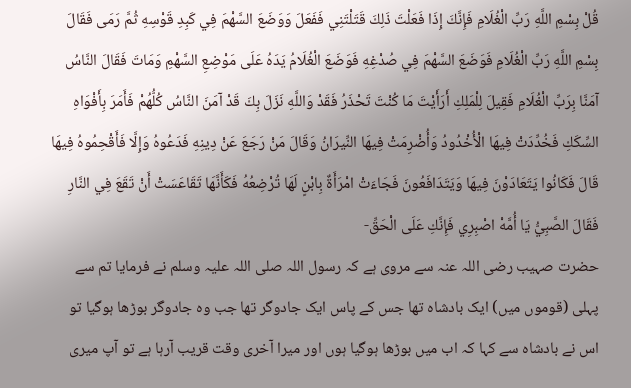قُلْ بِسْمِ اللَّهِ رَبِّ الْغُلَامِ فَإِنَّكَ إِذَا فَعَلْتَ ذَلِكَ قَتَلْتَنِي فَفَعَلَ وَوَضَعَ السَّهْمَ فِي كَبِدِ قَوْسِهِ ثُمَّ رَمَى فَقَالَ بِسْمِ اللَّهِ رَبِّ الْغُلَامِ فَوَضَعَ السَّهْمَ فِي صُدْغِهِ فَوَضَعَ الْغُلَامُ يَدَهُ عَلَى مَوْضِعِ السَّهْمِ وَمَاتَ فَقَالَ النَّاسُ آمَنَّا بِرَبِّ الْغُلَامِ فَقِيلَ لِلْمَلِكِ أَرَأَيْتَ مَا كُنْتَ تَحْذَرُ فَقَدْ وَاللَّهِ نَزَلَ بِكَ قَدْ آمَنَ النَّاسُ كُلُّهُمْ فَأَمَرَ بِأَفْوَاهِ السِّكَكِ فَخُدِّدَتْ فِيهَا الْأُخْدُودُ وَأُضْرِمَتْ فِيهَا النِّيرَانُ وَقَالَ مَنْ رَجَعَ عَنْ دِينِهِ فَدَعُوهُ وَإِلَّا فَأَقْحِمُوهُ فِيهَا قَالَ فَكَانُوا يَتَعَادَوْنَ فِيهَا وَيَتَدَافَعُونَ فَجَاءَتْ امْرَأَةٌ بِابْنٍ لَهَا تُرْضِعُهُ فَكَأَنَّهَا تَقَاعَسَتْ أَنْ تَقَعَ فِي النَّارِ فَقَالَ الصَّبِيُّ يَا أُمَّهْ اصْبِرِي فَإِنَّكِ عَلَى الْحَقِّ-
حضرت صہیب رضی اللہ عنہ سے مروی ہے کہ رسول اللہ صلی اللہ علیہ وسلم نے فرمایا تم سے پہلی (قوموں میں) ایک بادشاہ تھا جس کے پاس ایک جادوگر تھا جب وہ جادوگر بوڑھا ہوگیا تو اس نے بادشاہ سے کہا کہ اب میں بوڑھا ہوگیا ہوں اور میرا آخری وقت قریب آرہا ہے تو آپ میری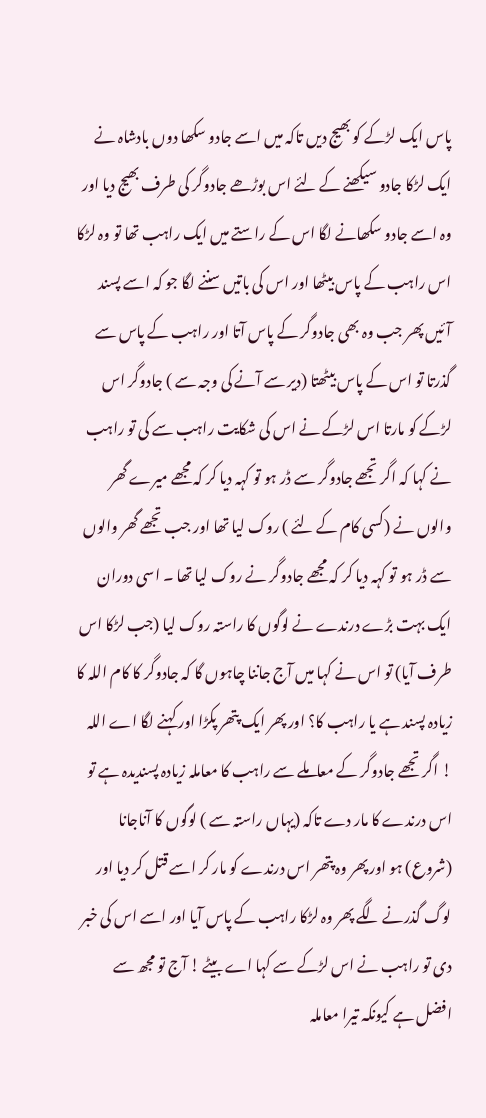پاس ایک لڑکے کو بھیج دیں تاکہ میں اسے جادو سکھا دوں بادشاہ نے ایک لڑکا جادو سیکھنے کے لئے اس بوڑھے جادوگر کی طرف بھیج دیا اور وہ اسے جادو سکھانے لگا اس کے راستے میں ایک راہب تھا تو وہ لڑکا اس راہب کے پاس بیٹھا اور اس کی باتیں سننے لگا جو کہ اسے پسند آئیں پھر جب وہ بھی جادوگر کے پاس آتا اور راہب کے پاس سے گذرتا تو اس کے پاس بیٹھتا (دیر سے آنے کی وجہ سے ) جادوگر اس لڑکے کو مارتا اس لڑکے نے اس کی شکایت راہب سے کی تو راہب نے کہا کہ اگر تجھے جادوگر سے ڈر ہو تو کہہ دیا کر کہ مجھے میرے گھر والوں نے (کسی کام کے لئے ) روک لیا تھا اور جب تجھے گھر والوں سے ڈر ہو تو کہہ دیا کر کہ مجھے جادوگر نے روک لیا تھا ۔ اسی دوران ایک بہت بڑے درندے نے لوگوں کا راستہ روک لیا (جب لڑکا اس طرف آیا) تو اس نے کہا میں آج جاننا چاہوں گا کہ جادوگر کا کام اللہ کا زیادہ پسند ہے یا راہب کا؟ اور پھر ایک پتھر پکڑا اور کہنے لگا اے اللہ ! اگر تجھے جادوگر کے معاملے سے راہب کا معاملہ زیادہ پسندیدہ ہے تو اس درندے کا مار دے تاکہ (یہاں راستہ سے ) لوگوں کا آناجانا (شروع) ہو اور پھر وہ پتھر اس درندے کو مار کر اسے قتل کر دیا اور لوگ گذرنے لگے پھر وہ لڑکا راہب کے پاس آیا اور اسے اس کی خبر دی تو راہب نے اس لڑکے سے کہا اے بیٹے ! آج تو مجھ سے افضل ہے کیونکہ تیرا معاملہ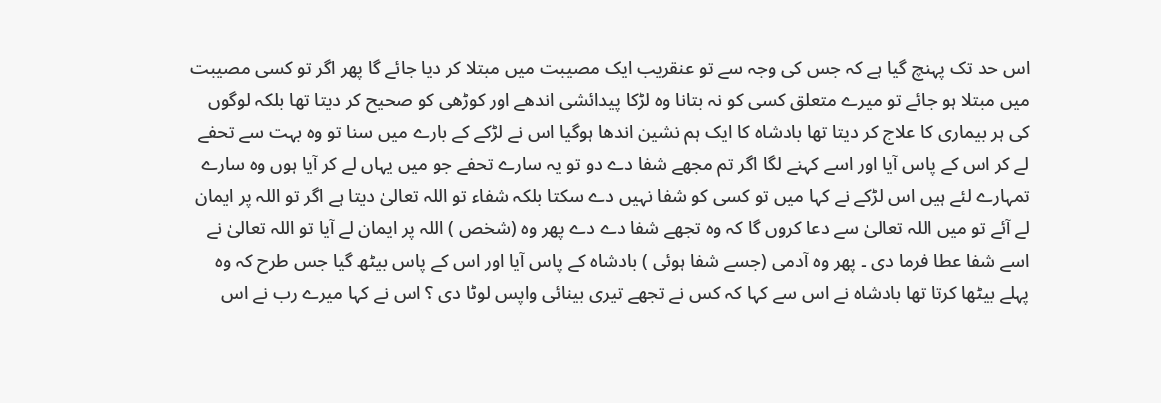اس حد تک پہنچ گیا ہے کہ جس کی وجہ سے تو عنقریب ایک مصیبت میں مبتلا کر دیا جائے گا پھر اگر تو کسی مصیبت میں مبتلا ہو جائے تو میرے متعلق کسی کو نہ بتانا وہ لڑکا پیدائشی اندھے اور کوڑھی کو صحیح کر دیتا تھا بلکہ لوگوں کی ہر بیماری کا علاج کر دیتا تھا بادشاہ کا ایک ہم نشین اندھا ہوگیا اس نے لڑکے کے بارے میں سنا تو وہ بہت سے تحفے لے کر اس کے پاس آیا اور اسے کہنے لگا اگر تم مجھے شفا دے دو تو یہ سارے تحفے جو میں یہاں لے کر آیا ہوں وہ سارے تمہارے لئے ہیں اس لڑکے نے کہا میں تو کسی کو شفا نہیں دے سکتا بلکہ شفاء تو اللہ تعالیٰ دیتا ہے اگر تو اللہ پر ایمان لے آئے تو میں اللہ تعالیٰ سے دعا کروں گا کہ وہ تجھے شفا دے دے پھر وہ (شخص ) اللہ پر ایمان لے آیا تو اللہ تعالیٰ نے اسے شفا عطا فرما دی ۔ پھر وہ آدمی (جسے شفا ہوئی ) بادشاہ کے پاس آیا اور اس کے پاس بیٹھ گیا جس طرح کہ وہ پہلے بیٹھا کرتا تھا بادشاہ نے اس سے کہا کہ کس نے تجھے تیری بینائی واپس لوٹا دی ؟ اس نے کہا میرے رب نے اس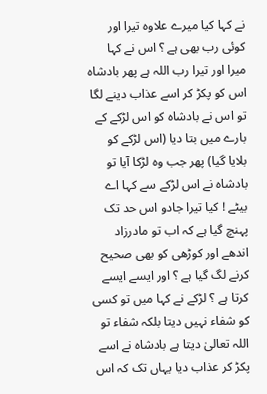نے کہا کیا میرے علاوہ تیرا اور کوئی رب بھی ہے ؟ اس نے کہا میرا اور تیرا رب اللہ ہے پھر بادشاہ اس کو پکڑ کر اسے عذاب دینے لگا تو اس نے بادشاہ کو اس لڑکے کے بارے میں بتا دیا (اس لڑکے کو بلایا گیا) پھر جب وہ لڑکا آیا تو بادشاہ نے اس لڑکے سے کہا اے بیٹے ! کیا تیرا جادو اس حد تک پہنچ گیا ہے کہ اب تو مادرزاد اندھے اور کوڑھی کو بھی صحیح کرنے لگ گیا ہے ؟ اور ایسے ایسے کرتا ہے ؟ لڑکے نے کہا میں تو کسی کو شفاء نہیں دیتا بلکہ شفاء تو اللہ تعالیٰ دیتا ہے بادشاہ نے اسے پکڑ کر عذاب دیا یہاں تک کہ اس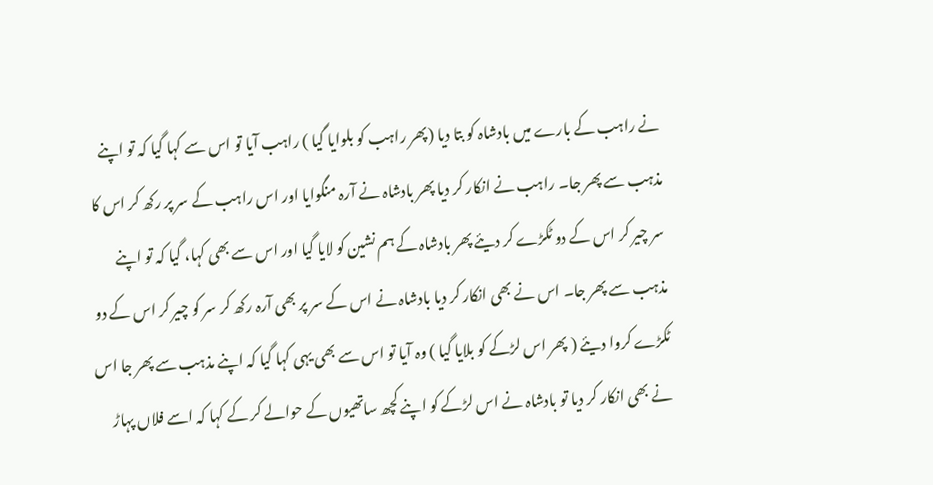نے راہب کے بارے میں بادشاہ کو بتا دیا (پھر راہب کو بلوایا گیا ) راہب آیا تو اس سے کہا گیا کہ تو اپنے مذہب سے پھر جا۔ راہب نے انکار کر دیا پھر بادشاہ نے آرہ منگوایا اور اس راہب کے سر پر رکھ کر اس کا سر چیر کر اس کے دو ٹکڑے کر دیئے پھر بادشاہ کے ہم نشین کو لایا گیا اور اس سے بھی کہا، گیا کہ تو اپنے مذہب سے پھر جا۔ اس نے بھی انکار کر دیا بادشاہ نے اس کے سر پر بھی آرہ رکھ کر سر کو چیر کر اس کے دو ٹکڑے کروا دیئے ( پھر اس لڑکے کو بلایا گیا ) وہ آیا تو اس سے بھی یہی کہا گیا کہ اپنے مذہب سے پھر جا اس نے بھی انکار کر دیا تو بادشاہ نے اس لڑکے کو اپنے کچھ ساتھیوں کے حوالے کر کے کہا کہ اسے فلاں پہاڑ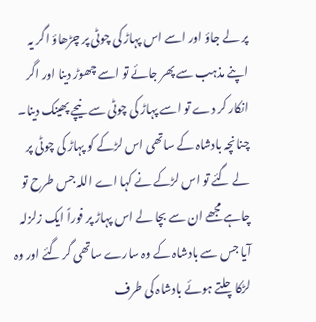پر لے جاؤ اور اسے اس پہاڑ کی چوٹی پر چڑھاؤ اگر یہ اپنے مذہب سے پھر جائے تو اسے چھوڑ دینا اور اگر انکار کر دے تو اسے پہاڑ کی چوٹی سے نیچے پھینک دینا۔ چنانچہ بادشاہ کے ساتھی اس لڑکے کو پہاڑ کی چوٹی پر لے گئے تو اس لڑکے نے کہا اے اللہ جس طرح تو چاہے مجھے ان سے بچا لے اس پہاڑ پر فوراً ایک زلزلہ آیا جس سے بادشاہ کے وہ سارے ساتھی گر گئے اور وہ لڑکاچلتے ہوئے بادشاہ کی طرف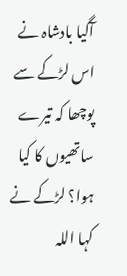آگیا بادشاہ نے اس لڑکے سے پوچھا کہ تیرے ساتھیوں کا کیا ہوا؟ لڑکے نے کہا اللہ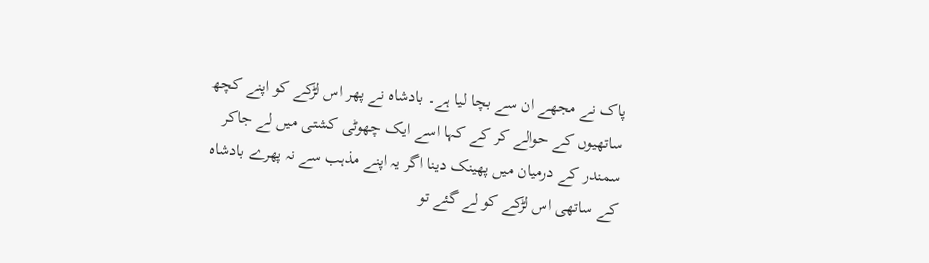پاک نے مجھے ان سے بچا لیا ہے۔ بادشاہ نے پھر اس لڑکے کو اپنے کچھ ساتھیوں کے حوالے کر کے کہا اسے ایک چھوٹی کشتی میں لے جاکر سمندر کے درمیان میں پھینک دینا اگر یہ اپنے مذہب سے نہ پھرے بادشاہ کے ساتھی اس لڑکے کو لے گئے تو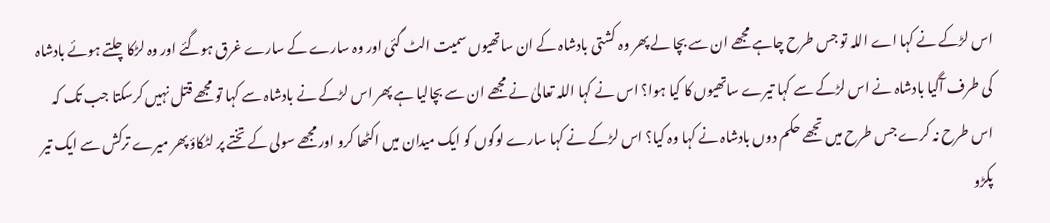اس لڑکے نے کہا اے اللہ تو جس طرح چاہے مجھے ان سے بچا لے پھر وہ کشتی بادشاہ کے ان ساتھیوں سمیت الٹ گئی اور وہ سارے کے سارے غرق ہوگئے اور وہ لڑکاچلتے ہوئے بادشاہ کی طرف آگیا بادشاہ نے اس لڑکے سے کہا تیرے ساتھیوں کا کیا ہوا؟ اس نے کہا اللہ تعالیٰ نے مجھے ان سے بچالیا ہے پھر اس لڑکے نے بادشاہ سے کہا تو مجھے قتل نہیں کرسکتا جب تک کہ اس طرح نہ کرے جس طرح میں تجھے حکم دوں بادشاہ نے کہا وہ کیا؟ اس لڑکے نے کہا سارے لوگوں کو ایک میدان میں اکٹھا کرو اور مجھے سولی کے تختے پر لٹکاؤ پھر میرے ترکش سے ایک تیر پکڑو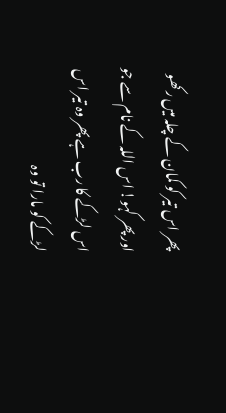پھر اس تیر کو کمان کے چلہ میں رکھو اور پھر کہو! اس اللہ کے نام سے جو اس لڑکے کا رب ہے پھر وہ تیر اس لڑکے کو مارا تو وہ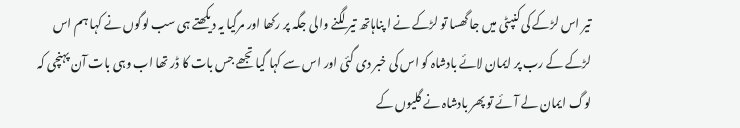تیر اس لڑکے کی کنپٹی میں جا گھسا تو لڑکے نے ا پناہاتھ تیر لگنے والی جگہ پر رکھا اور مرگیا یہ دیکھتے ہی سب لوگوں نے کہا ہم اس لڑکے کے رب پر ایمان لائے بادشاہ کو اس کی خبر دی گئی اور اس سے کہا گیا تجھے جس بات کا ڈر تھا اب وہی بات آن پہنچی کہ لوگ ایمان لے آئے تو پھر بادشاہ نے گلیوں کے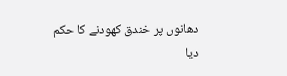دھانوں پر خندق کھودنے کا حکم دیا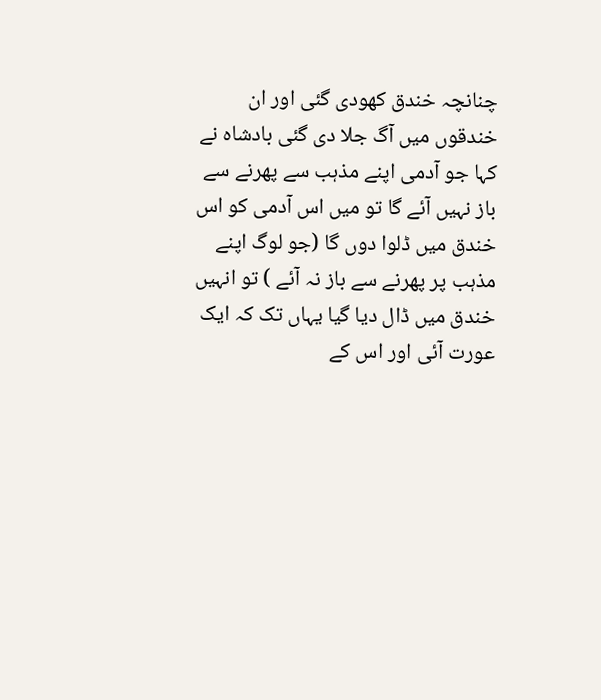چنانچہ خندق کھودی گئی اور ان خندقوں میں آگ جلا دی گئی بادشاہ نے کہا جو آدمی اپنے مذہب سے پھرنے سے باز نہیں آئے گا تو میں اس آدمی کو اس خندق میں ڈلوا دوں گا (جو لوگ اپنے مذہب پر پھرنے سے باز نہ آئے ) تو انہیں خندق میں ڈال دیا گیا یہاں تک کہ ایک عورت آئی اور اس کے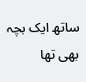ساتھ ایک بچہ بھی تھا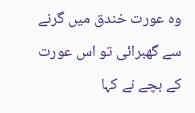وہ عورت خندق میں گرنے سے گھبرائی تو اس عورت کے بچے نے کہا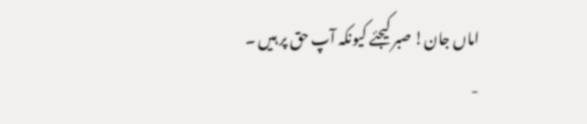اماں جان! صبر کیجئے کیونکہ آپ حق پر ہیں ۔
-